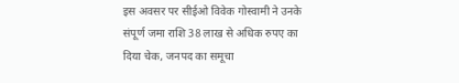इस अवसर पर सीईओ विवेक गोस्वामी ने उनके संपूर्ण जमा राशि 38 लाख से अधिक रुपए का दिया चेक, जनपद का समूचा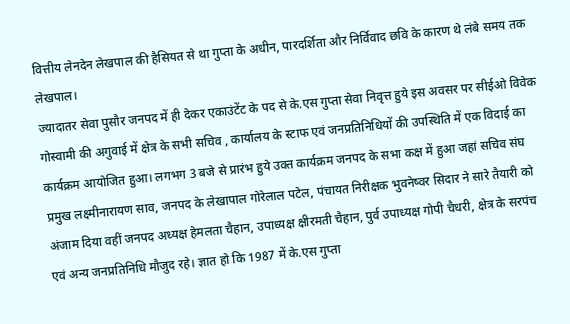वित्तीय लेनदेन लेखपाल की हैसियत से था गुप्ता के अधीन, पारदर्शिता और निर्विवाद छवि के कारण थे लंबे समय तक लेखपाल।
ज्यादातर सेवा पुसौर जनपद में ही देकर एकाउंटेंट के पद से के.एस गुप्ता सेवा निवृत्त हुये इस अवसर पर सीईओ विवेक गोस्वामी की अगुवाई में क्षेत्र के सभी सचिव , कार्यालय के स्टाफ एवं जनप्रतिनिधियों की उपस्थिति में एक विदाई का कार्यक्रम आयोजित हुआ। लगभग 3 बजे से प्रारंभ हुये उक्त कार्यक्रम जनपद के सभा कक्ष में हुआ जहां सचिव संघ प्रमुख लक्ष्मीनारायण साव, जनपद के लेखापाल गोरेलाल पटेल, पंचायत निरीक्षक भुवनेष्वर सिदार ने सारे तैयारी को अंजाम दिया वहीं जनपद अध्यक्ष हेमलता चैहान, उपाध्यक्ष क्षीरमती चैहान, पुर्व उपाध्यक्ष गोपी चैधरी, क्षेत्र के सरपंच एवं अन्य जनप्रतिनिधि मौजुद रहे। ज्ञात हो कि 1987 में के.एस गुप्ता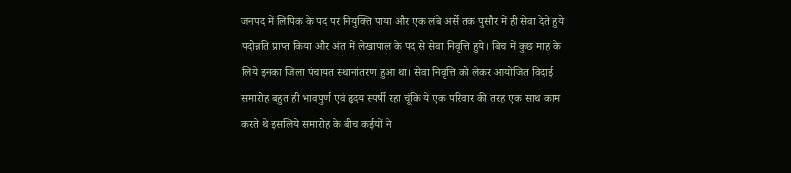जनपद में लिपिक के पद पर नियुक्ति पाया और एक लंबे अर्से तक पुसौर में ही सेवा देते हुये पदोन्नति प्राप्त किया और अंत में लेखापाल के पद से सेवा निवृत्ति हुये। बिच में कुछ माह के लिये इनका जिला पंचायत स्थानांतरण हुआ था। सेवा निवृत्ति को लेकर आयोजित विदाई समारोह बहुत ही भावपुर्ण एवं हृदय स्पर्षी रहा चूंकि ये एक परिवार की तरह एक साथ काम करते थे इसलिये समारोह के बीच कईयों ने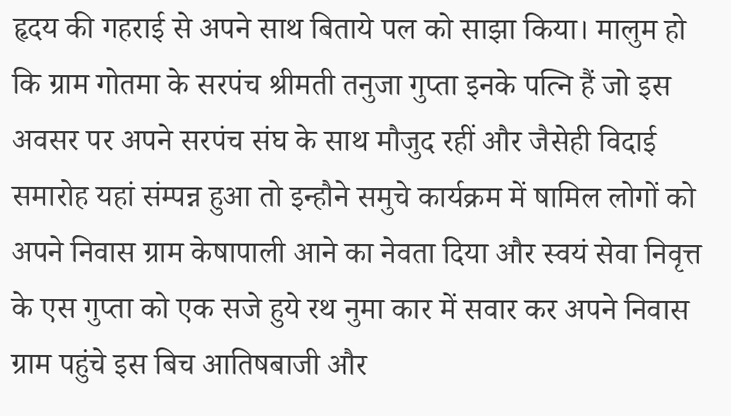हृदय की गहराई से अपने साथ बिताये पल को साझा किया। मालुम हो कि ग्राम गोतमा के सरपंच श्रीमती तनुजा गुप्ता इनके पत्नि हैं जो इस अवसर पर अपने सरपंच संघ के साथ मौजुद रहीं और जैसेही विदाई समारोह यहां संम्पन्न हुआ तो इन्हौने समुचे कार्यक्रम में षामिल लोगों को अपने निवास ग्राम केषापाली आने का नेवता दिया और स्वयं सेवा निवृत्त के एस गुप्ता को एक सजे हुये रथ नुमा कार में सवार कर अपने निवास ग्राम पहुंचे इस बिच आतिषबाजी और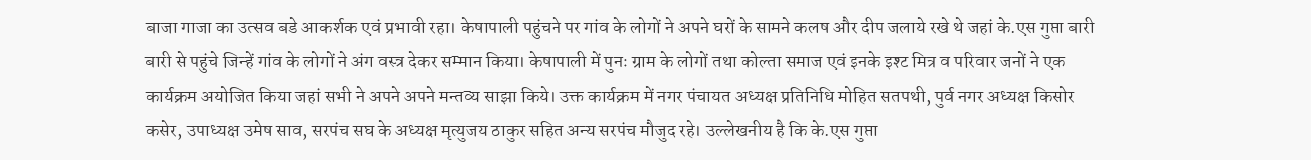बाजा गाजा का उत्सव बडे आकर्शक एवं प्रभावी रहा। केषापाली पहुंचने पर गांव के लोगों ने अपने घरों के सामने कलष और दीप जलाये रखे थे जहां के.एस गुप्ता बारी बारी से पहुंचे जिन्हें गांव के लोगों ने अंग वस्त्र देकर सम्मान किया। केषापाली में पुनः ग्राम के लोगों तथा कोल्ता समाज एवं इनके इश्ट मित्र व परिवार जनों ने एक कार्यक्रम अयोजित किया जहां सभी ने अपने अपने मन्तव्य साझा किये। उक्त कार्यक्रम में नगर पंचायत अध्यक्ष प्रतिनिधि मोहित सतपथी, पुर्व नगर अध्यक्ष किसोर कसेर, उपाध्यक्ष उमेष साव, सरपंच सघ के अध्यक्ष मृत्युजय ठाकुर सहित अन्य सरपंच मौजुद रहे। उल्लेखनीय है कि के.एस गुप्ता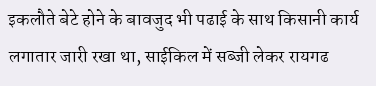इकलौते बेटे होने के बावजुद भी पढाई के साथ किसानी कार्य लगातार जारी रखा था, साईकिल में सब्जी लेकर रायगढ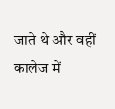जाते थे और वहीं कालेज में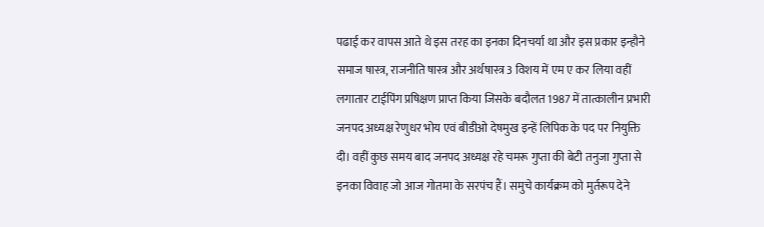पढाई कर वापस आते थे इस तरह का इनका दिनचर्या था और इस प्रकार इन्हौने समाज षास्त्र, राजनीति षास्त्र और अर्थषास्त्र 3 विशय में एम ए कर लिया वहीं लगातार टाईपिंग प्रषिक्षण प्राप्त किया जिसके बदौलत 1987 में तात्कालीन प्रभारी जनपद अध्यक्ष रेणुधर भोय एवं बीडीओ देषमुख इन्हें लिपिक के पद पर नियुक्ति दी। वहीं कुछ समय बाद जनपद अध्यक्ष रहे चमरू गुप्ता की बेटी तनुजा गुप्ता से इनका विवाह जो आज गोतमा के सरपंच हैं। समुचे कार्यक्रम को मुर्तरूप देने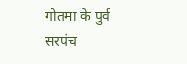गोतमा के पुर्व सरपंच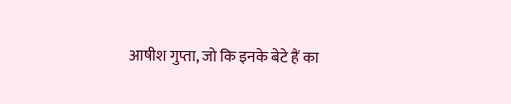आषीश गुप्ता, जो कि इनके बेटे हैं का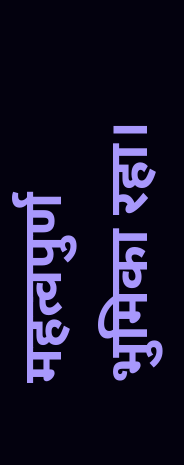महत्वपुर्ण भुमिका रहा।